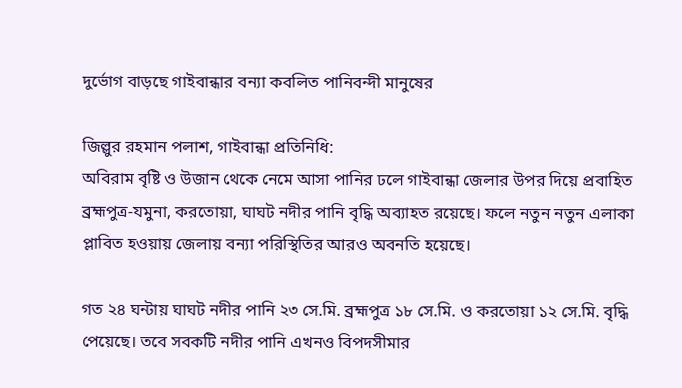দুর্ভোগ বাড়ছে গাইবান্ধার বন্যা কবলিত পানিবন্দী মানুষের

জিল্লুর রহমান পলাশ, গাইবান্ধা প্রতিনিধি:
অবিরাম বৃষ্টি ও উজান থেকে নেমে আসা পানির ঢলে গাইবান্ধা জেলার উপর দিয়ে প্রবাহিত ব্রহ্মপুত্র-যমুনা, করতোয়া, ঘাঘট নদীর পানি বৃদ্ধি অব্যাহত রয়েছে। ফলে নতুন নতুন এলাকা প্লাবিত হওয়ায় জেলায় বন্যা পরিস্থিতির আরও অবনতি হয়েছে।

গত ২৪ ঘন্টায় ঘাঘট নদীর পানি ২৩ সে.মি. ব্রহ্মপুত্র ১৮ সে.মি. ও করতোয়া ১২ সে.মি. বৃদ্ধি পেয়েছে। তবে সবকটি নদীর পানি এখনও বিপদসীমার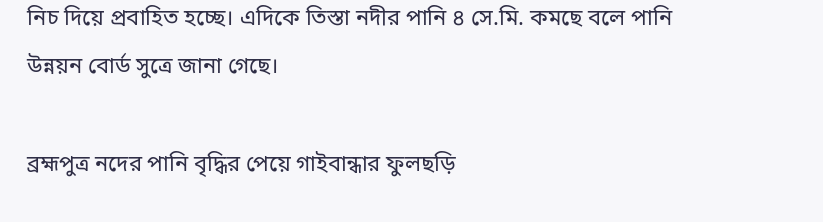নিচ দিয়ে প্রবাহিত হচ্ছে। এদিকে তিস্তা নদীর পানি ৪ সে.মি. কমছে বলে পানি উন্নয়ন বোর্ড সুত্রে জানা গেছে।

ব্রহ্মপুত্র নদের পানি বৃদ্ধির পেয়ে গাইবান্ধার ফুলছড়ি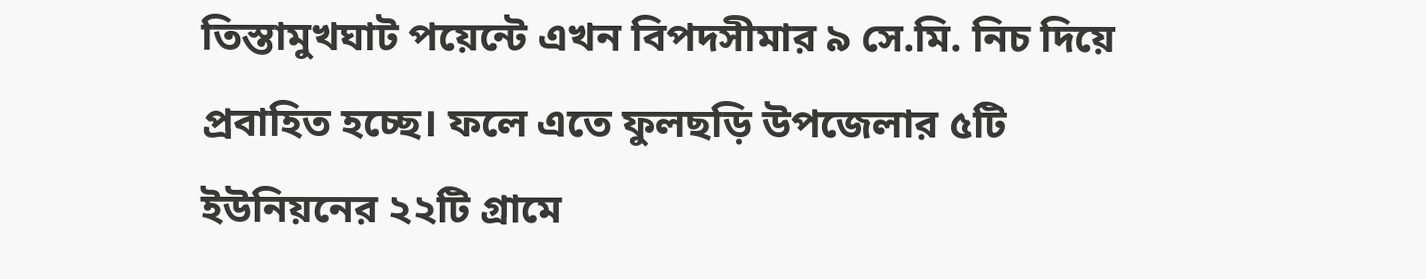তিস্তামুখঘাট পয়েন্টে এখন বিপদসীমার ৯ সে.মি. নিচ দিয়ে প্রবাহিত হচ্ছে। ফলে এতে ফুলছড়ি উপজেলার ৫টি ইউনিয়নের ২২টি গ্রামে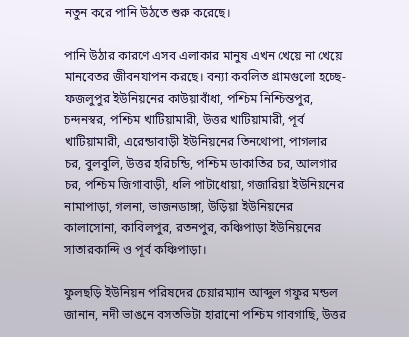নতুন করে পানি উঠতে শুরু করেছে।

পানি উঠার কারণে এসব এলাকার মানুষ এখন খেয়ে না খেয়ে মানবেতর জীবনযাপন করছে। বন্যা কবলিত গ্রামগুলো হচ্ছে- ফজলুপুর ইউনিয়নের কাউয়াবাঁধা, পশ্চিম নিশ্চিন্তপুর, চন্দনস্বর, পশ্চিম খাটিয়ামারী, উত্তর খাটিয়ামারী, পূর্ব খাটিয়ামারী, এরেন্ডাবাড়ী ইউনিয়নের তিনথোপা, পাগলার চর, বুলবুলি, উত্তর হরিচন্ডি, পশ্চিম ডাকাতির চর, আলগার চর, পশ্চিম জিগাবাড়ী, ধলি পাটাধোয়া, গজারিয়া ইউনিয়নের নামাপাড়া, গলনা, ভাজনডাঙ্গা, উড়িয়া ইউনিয়নের কালাসোনা, কাবিলপুর, রতনপুর, কঞ্চিপাড়া ইউনিয়নের সাতারকান্দি ও পূর্ব কঞ্চিপাড়া।

ফুলছড়ি ইউনিয়ন পরিষদের চেয়ারম্যান আব্দুল গফুর মন্ডল জানান, নদী ভাঙনে বসতভিটা হারানো পশ্চিম গাবগাছি, উত্তর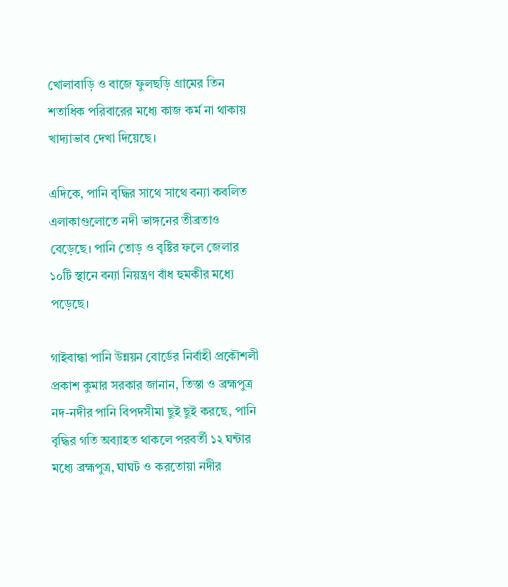খোলাবাড়ি ও বাজে ফুলছড়ি গ্রামের তিন শতাধিক পরিবারের মধ্যে কাজ কর্ম না থাকায় খাদ্যাভাব দেখা দিয়েছে।

এদিকে, পানি বৃদ্ধির সাথে সাথে বন্যা কবলিত এলাকাগুলোতে নদী ভাঙ্গনের তীব্রতাও বেড়েছে। পানি তোড় ও বৃষ্টির ফলে জেলার ১০টি স্থানে বন্যা নিয়ন্ত্রণ বাঁধ হুমকীর মধ্যে পড়েছে।

গাইবান্ধা পানি উন্নয়ন বোর্ডের নির্বাহী প্রকৌশলী প্রকাশ কুমার সরকার জানান, তিস্তা ও ব্রহ্মপুত্র নদ-নদীর পানি বিপদসীমা ছুই ছুই করছে, পানি বৃদ্ধির গতি অব্যাহত থাকলে পরবর্তী ১২ ঘন্টার মধ্যে ব্রহ্মপুত্র, ঘাঘট ও করতোয়া নদীর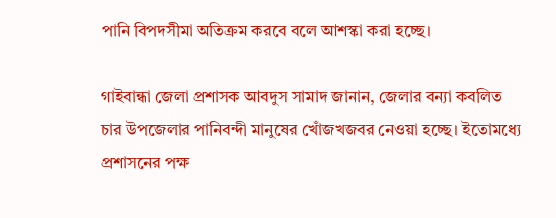পানি বিপদসীমা অতিক্রম করবে বলে আশস্কা করা হচ্ছে।

গাইবান্ধা জেলা প্রশাসক আবদুস সামাদ জানান, জেলার বন্যা কবলিত চার উপজেলার পানিবন্দী মানুষের খোঁজখজবর নেওয়া হচ্ছে। ইতোমধ্যে প্রশাসনের পক্ষ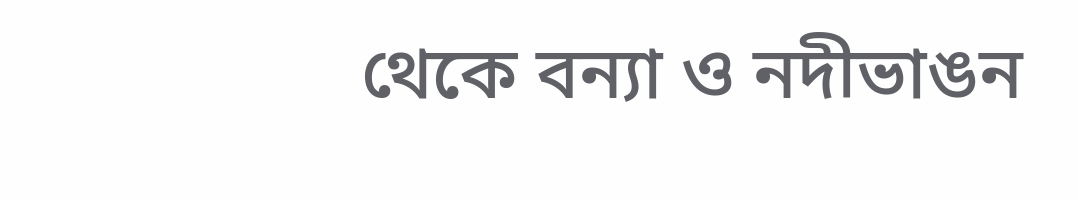থেকে বন্যা ও নদীভাঙন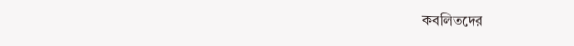কবলিতদের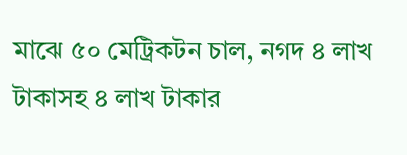মাঝে ৫০ মেট্রিকটন চাল, নগদ ৪ লাখ টাকাসহ ৪ লাখ টাকার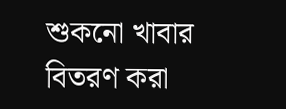শুকনো খাবার বিতরণ করা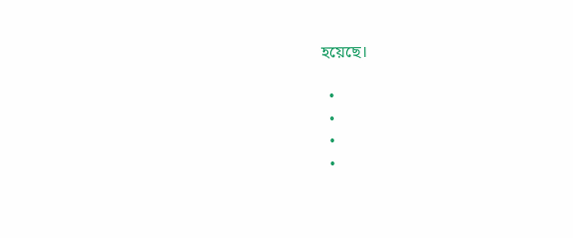হয়েছে।

  •
  •
  •
  •